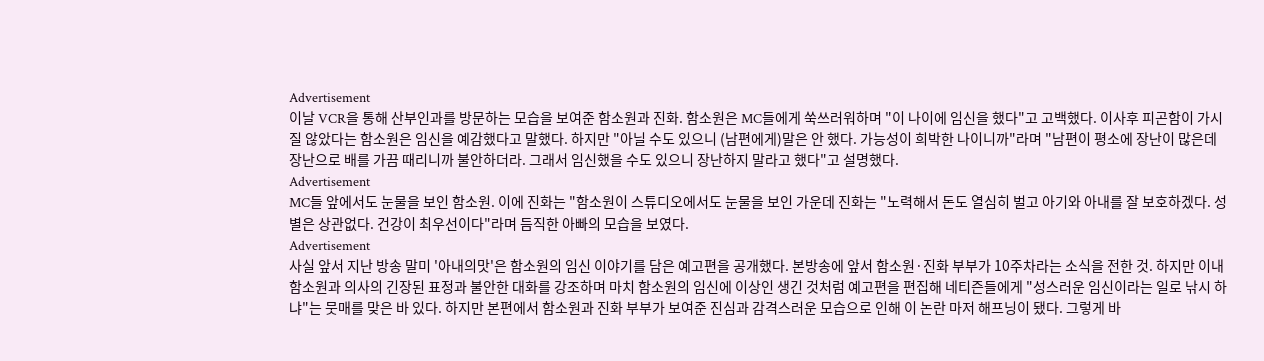Advertisement
이날 VCR을 통해 산부인과를 방문하는 모습을 보여준 함소원과 진화. 함소원은 MC들에게 쑥쓰러워하며 "이 나이에 임신을 했다"고 고백했다. 이사후 피곤함이 가시질 않았다는 함소원은 임신을 예감했다고 말했다. 하지만 "아닐 수도 있으니 (남편에게)말은 안 했다. 가능성이 희박한 나이니까"라며 "남편이 평소에 장난이 많은데 장난으로 배를 가끔 때리니까 불안하더라. 그래서 임신했을 수도 있으니 장난하지 말라고 했다"고 설명했다.
Advertisement
MC들 앞에서도 눈물을 보인 함소원. 이에 진화는 "함소원이 스튜디오에서도 눈물을 보인 가운데 진화는 "노력해서 돈도 열심히 벌고 아기와 아내를 잘 보호하겠다. 성별은 상관없다. 건강이 최우선이다"라며 듬직한 아빠의 모습을 보였다.
Advertisement
사실 앞서 지난 방송 말미 '아내의맛'은 함소원의 임신 이야기를 담은 예고편을 공개했다. 본방송에 앞서 함소원·진화 부부가 10주차라는 소식을 전한 것. 하지만 이내 함소원과 의사의 긴장된 표정과 불안한 대화를 강조하며 마치 함소원의 임신에 이상인 생긴 것처럼 예고편을 편집해 네티즌들에게 "성스러운 임신이라는 일로 낚시 하냐"는 뭇매를 맞은 바 있다. 하지만 본편에서 함소원과 진화 부부가 보여준 진심과 감격스러운 모습으로 인해 이 논란 마저 해프닝이 됐다. 그렇게 바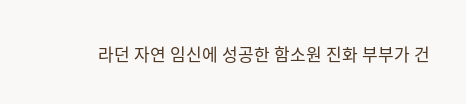라던 자연 임신에 성공한 함소원 진화 부부가 건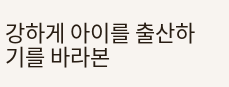강하게 아이를 출산하기를 바라본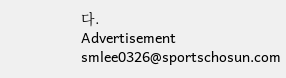다.
Advertisement
smlee0326@sportschosun.com